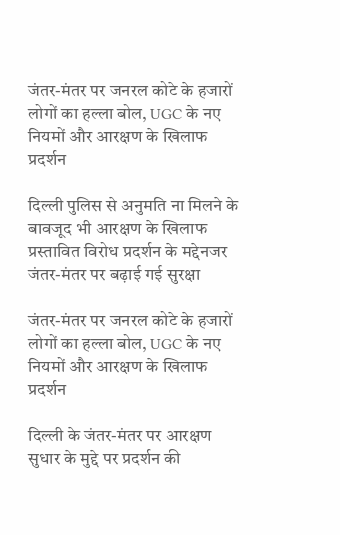जंतर-मंतर पर जनरल कोटे के हजारों लोगों का हल्ला बोल, UGC के नए नियमों और आरक्षण के खिलाफ प्रदर्शन

दिल्ली पुलिस से अनुमति ना मिलने के बावजूद भी आरक्षण के खिलाफ प्रस्तावित विरोध प्रदर्शन के मद्देनजर जंतर-मंतर पर बढ़ाई गई सुरक्षा

जंतर-मंतर पर जनरल कोटे के हजारों लोगों का हल्ला बोल, UGC के नए नियमों और आरक्षण के खिलाफ प्रदर्शन

दिल्ली के जंतर-मंतर पर आरक्षण सुधार के मुद्दे पर प्रदर्शन की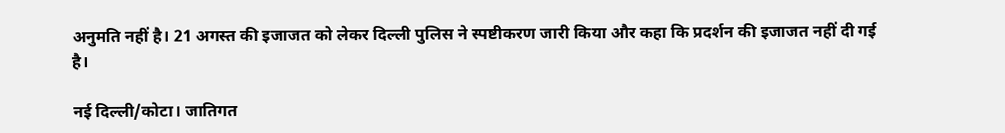अनुमति नहीं है। 21 अगस्त की इजाजत को लेकर दिल्ली पुलिस ने स्पष्टीकरण जारी किया और कहा कि प्रदर्शन की इजाजत नहीं दी गई है।

नई दिल्ली/कोटा। जातिगत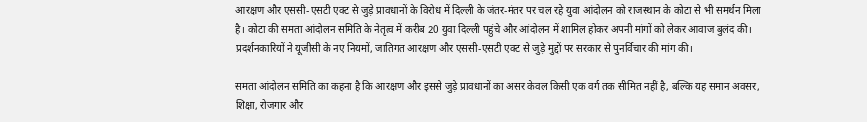आरक्षण और एससी-एसटी एक्ट से जुड़े प्रावधानों के विरोध में दिल्ली के जंतर-मंतर पर चल रहे युवा आंदोलन को राजस्थान के कोटा से भी समर्थन मिला है। कोटा की समता आंदोलन समिति के नेतृत्व में करीब 20 युवा दिल्ली पहुंचे और आंदोलन में शामिल होकर अपनी मांगों को लेकर आवाज बुलंद की। प्रदर्शनकारियों ने यूजीसी के नए नियमों, जातिगत आरक्षण और एससी-एसटी एक्ट से जुड़े मुद्दों पर सरकार से पुनर्विचार की मांग की।

समता आंदोलन समिति का कहना है कि आरक्षण और इससे जुड़े प्रावधानों का असर केवल किसी एक वर्ग तक सीमित नहीं है, बल्कि यह समान अवसर, शिक्षा, रोजगार और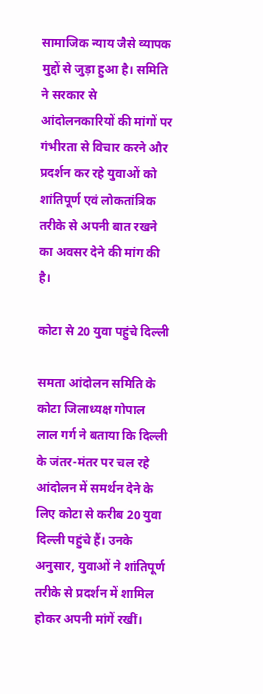सामाजिक न्याय जैसे व्यापक मुद्दों से जुड़ा हुआ है। समिति ने सरकार से आंदोलनकारियों की मांगों पर गंभीरता से विचार करने और प्रदर्शन कर रहे युवाओं को शांतिपूर्ण एवं लोकतांत्रिक तरीके से अपनी बात रखने का अवसर देने की मांग की है।

कोटा से 20 युवा पहुंचे दिल्ली

समता आंदोलन समिति के कोटा जिलाध्यक्ष गोपाल लाल गर्ग ने बताया कि दिल्ली के जंतर-मंतर पर चल रहे आंदोलन में समर्थन देने के लिए कोटा से करीब 20 युवा दिल्ली पहुंचे हैं। उनके अनुसार, युवाओं ने शांतिपूर्ण तरीके से प्रदर्शन में शामिल होकर अपनी मांगें रखीं।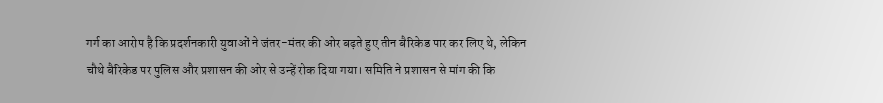गर्ग का आरोप है कि प्रदर्शनकारी युवाओं ने जंतर-मंतर की ओर बढ़ते हुए तीन बैरिकेड पार कर लिए थे, लेकिन चौथे बैरिकेड पर पुलिस और प्रशासन की ओर से उन्हें रोक दिया गया। समिति ने प्रशासन से मांग की कि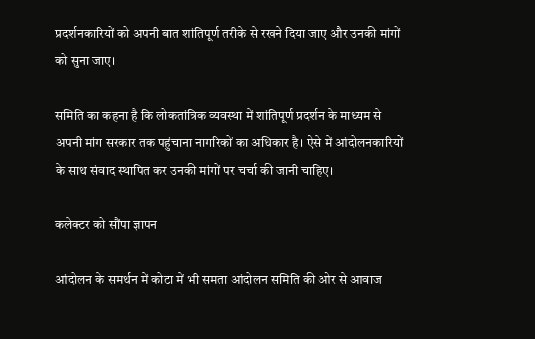प्रदर्शनकारियों को अपनी बात शांतिपूर्ण तरीके से रखने दिया जाए और उनकी मांगों को सुना जाए।

समिति का कहना है कि लोकतांत्रिक व्यवस्था में शांतिपूर्ण प्रदर्शन के माध्यम से अपनी मांग सरकार तक पहुंचाना नागरिकों का अधिकार है। ऐसे में आंदोलनकारियों के साथ संवाद स्थापित कर उनकी मांगों पर चर्चा की जानी चाहिए।

कलेक्टर को सौंपा ज्ञापन

आंदोलन के समर्थन में कोटा में भी समता आंदोलन समिति की ओर से आवाज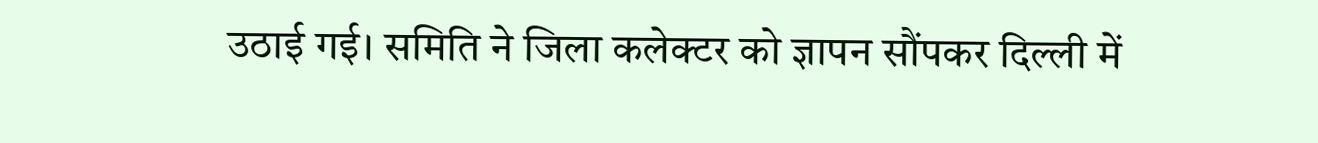उठाई गई। समिति ने जिला कलेक्टर को ज्ञापन सौंपकर दिल्ली में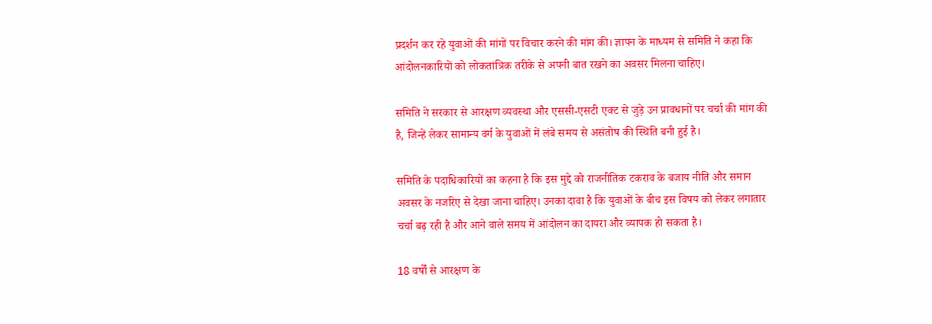प्रदर्शन कर रहे युवाओं की मांगों पर विचार करने की मांग की। ज्ञापन के माध्यम से समिति ने कहा कि आंदोलनकारियों को लोकतांत्रिक तरीके से अपनी बात रखने का अवसर मिलना चाहिए।

समिति ने सरकार से आरक्षण व्यवस्था और एससी-एसटी एक्ट से जुड़े उन प्रावधानों पर चर्चा की मांग की है, जिन्हें लेकर सामान्य वर्ग के युवाओं में लंबे समय से असंतोष की स्थिति बनी हुई है।

समिति के पदाधिकारियों का कहना है कि इस मुद्दे को राजनीतिक टकराव के बजाय नीति और समान अवसर के नजरिए से देखा जाना चाहिए। उनका दावा है कि युवाओं के बीच इस विषय को लेकर लगातार चर्चा बढ़ रही है और आने वाले समय में आंदोलन का दायरा और व्यापक हो सकता है।

18 वर्षों से आरक्षण के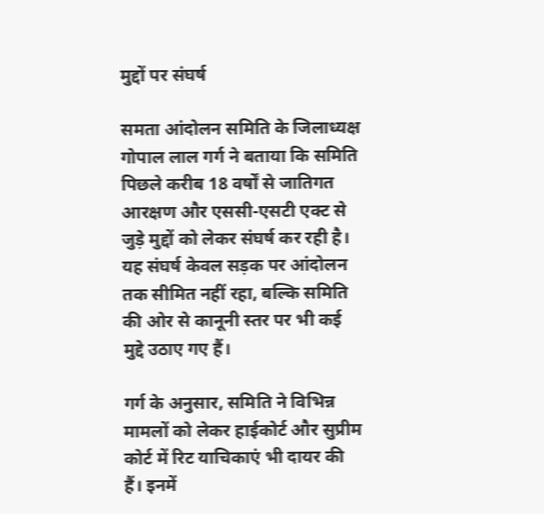मुद्दों पर संघर्ष

समता आंदोलन समिति के जिलाध्यक्ष गोपाल लाल गर्ग ने बताया कि समिति पिछले करीब 18 वर्षों से जातिगत आरक्षण और एससी-एसटी एक्ट से जुड़े मुद्दों को लेकर संघर्ष कर रही है। यह संघर्ष केवल सड़क पर आंदोलन तक सीमित नहीं रहा, बल्कि समिति की ओर से कानूनी स्तर पर भी कई मुद्दे उठाए गए हैं।

गर्ग के अनुसार, समिति ने विभिन्न मामलों को लेकर हाईकोर्ट और सुप्रीम कोर्ट में रिट याचिकाएं भी दायर की हैं। इनमें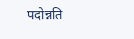पदोन्नति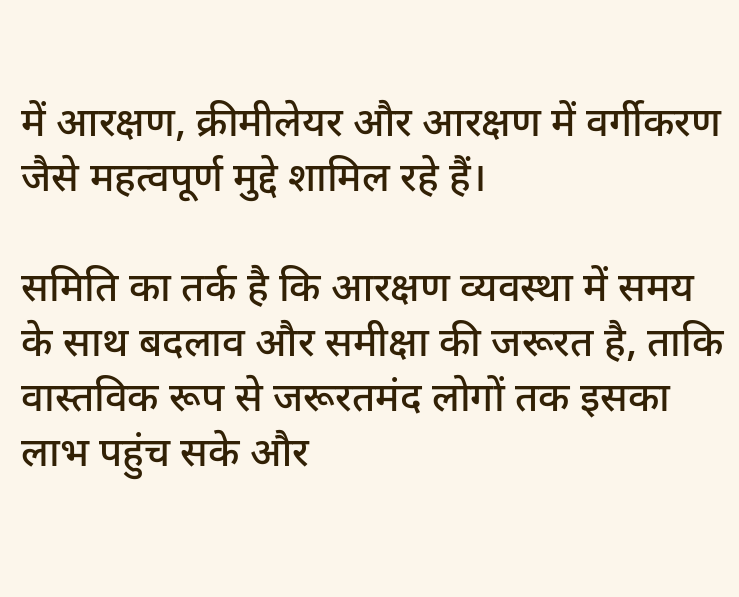में आरक्षण, क्रीमीलेयर और आरक्षण में वर्गीकरण जैसे महत्वपूर्ण मुद्दे शामिल रहे हैं।

समिति का तर्क है कि आरक्षण व्यवस्था में समय के साथ बदलाव और समीक्षा की जरूरत है, ताकि वास्तविक रूप से जरूरतमंद लोगों तक इसका लाभ पहुंच सके और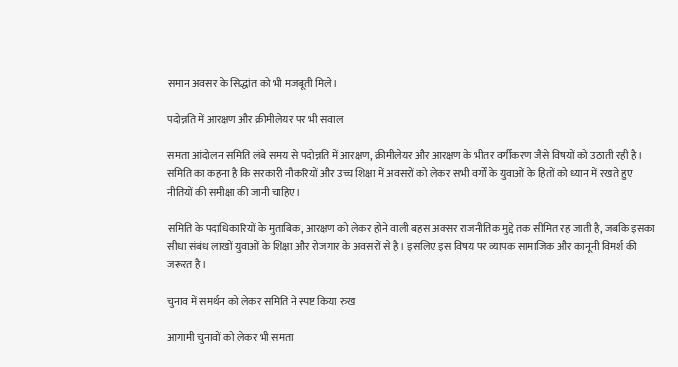समान अवसर के सिद्धांत को भी मजबूती मिले।

पदोन्नति में आरक्षण और क्रीमीलेयर पर भी सवाल

समता आंदोलन समिति लंबे समय से पदोन्नति में आरक्षण, क्रीमीलेयर और आरक्षण के भीतर वर्गीकरण जैसे विषयों को उठाती रही है। समिति का कहना है कि सरकारी नौकरियों और उच्च शिक्षा में अवसरों को लेकर सभी वर्गों के युवाओं के हितों को ध्यान में रखते हुए नीतियों की समीक्षा की जानी चाहिए।

समिति के पदाधिकारियों के मुताबिक, आरक्षण को लेकर होने वाली बहस अक्सर राजनीतिक मुद्दे तक सीमित रह जाती है, जबकि इसका सीधा संबंध लाखों युवाओं के शिक्षा और रोजगार के अवसरों से है। इसलिए इस विषय पर व्यापक सामाजिक और कानूनी विमर्श की जरूरत है।

चुनाव में समर्थन को लेकर समिति ने स्पष्ट किया रुख

आगामी चुनावों को लेकर भी समता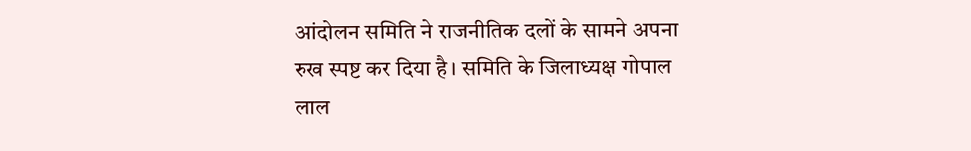आंदोलन समिति ने राजनीतिक दलों के सामने अपना रुख स्पष्ट कर दिया है। समिति के जिलाध्यक्ष गोपाल लाल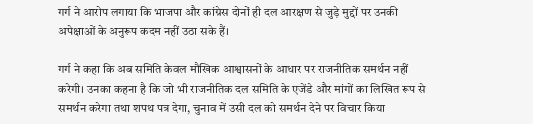गर्ग ने आरोप लगाया कि भाजपा और कांग्रेस दोनों ही दल आरक्षण से जुड़े मुद्दों पर उनकी अपेक्षाओं के अनुरूप कदम नहीं उठा सके हैं।

गर्ग ने कहा कि अब समिति केवल मौखिक आश्वासनों के आधार पर राजनीतिक समर्थन नहीं करेगी। उनका कहना है कि जो भी राजनीतिक दल समिति के एजेंडे और मांगों का लिखित रूप से समर्थन करेगा तथा शपथ पत्र देगा, चुनाव में उसी दल को समर्थन देने पर विचार किया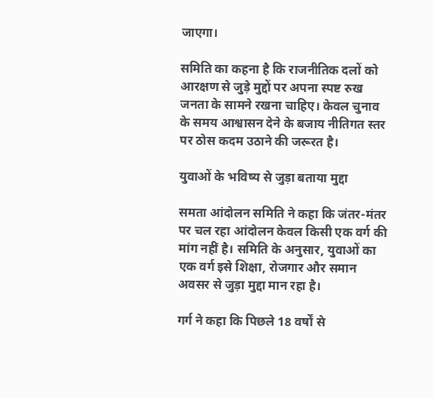जाएगा।

समिति का कहना है कि राजनीतिक दलों को आरक्षण से जुड़े मुद्दों पर अपना स्पष्ट रुख जनता के सामने रखना चाहिए। केवल चुनाव के समय आश्वासन देने के बजाय नीतिगत स्तर पर ठोस कदम उठाने की जरूरत है।

युवाओं के भविष्य से जुड़ा बताया मुद्दा

समता आंदोलन समिति ने कहा कि जंतर-मंतर पर चल रहा आंदोलन केवल किसी एक वर्ग की मांग नहीं है। समिति के अनुसार, युवाओं का एक वर्ग इसे शिक्षा, रोजगार और समान अवसर से जुड़ा मुद्दा मान रहा है।

गर्ग ने कहा कि पिछले 18 वर्षों से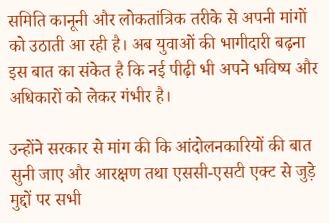समिति कानूनी और लोकतांत्रिक तरीके से अपनी मांगों को उठाती आ रही है। अब युवाओं की भागीदारी बढ़ना इस बात का संकेत है कि नई पीढ़ी भी अपने भविष्य और अधिकारों को लेकर गंभीर है।

उन्होंने सरकार से मांग की कि आंदोलनकारियों की बात सुनी जाए और आरक्षण तथा एससी-एसटी एक्ट से जुड़े मुद्दों पर सभी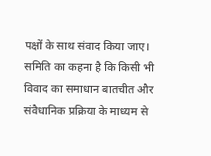पक्षों के साथ संवाद किया जाए। समिति का कहना है कि किसी भी विवाद का समाधान बातचीत और संवैधानिक प्रक्रिया के माध्यम से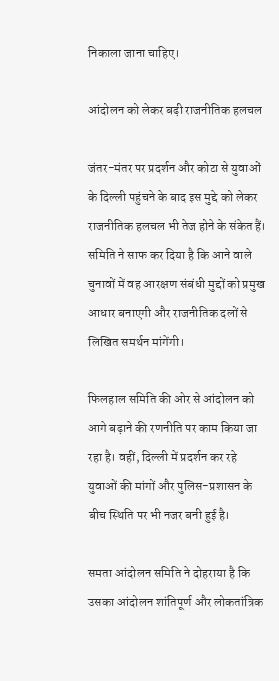निकाला जाना चाहिए।

आंदोलन को लेकर बढ़ी राजनीतिक हलचल

जंतर-मंतर पर प्रदर्शन और कोटा से युवाओं के दिल्ली पहुंचने के बाद इस मुद्दे को लेकर राजनीतिक हलचल भी तेज होने के संकेत हैं। समिति ने साफ कर दिया है कि आने वाले चुनावों में वह आरक्षण संबंधी मुद्दों को प्रमुख आधार बनाएगी और राजनीतिक दलों से लिखित समर्थन मांगेंगी।

फिलहाल समिति की ओर से आंदोलन को आगे बढ़ाने की रणनीति पर काम किया जा रहा है। वहीं, दिल्ली में प्रदर्शन कर रहे युवाओं की मांगों और पुलिस-प्रशासन के बीच स्थिति पर भी नजर बनी हुई है।

समता आंदोलन समिति ने दोहराया है कि उसका आंदोलन शांतिपूर्ण और लोकतांत्रिक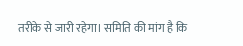तरीके से जारी रहेगा। समिति की मांग है कि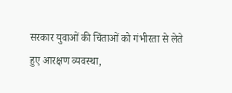सरकार युवाओं की चिंताओं को गंभीरता से लेते हुए आरक्षण व्यवस्था,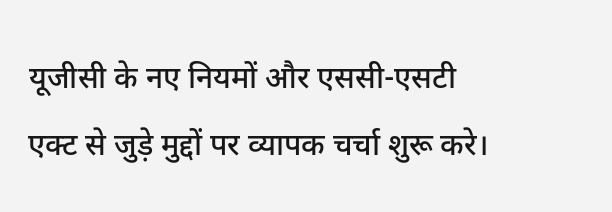यूजीसी के नए नियमों और एससी-एसटी एक्ट से जुड़े मुद्दों पर व्यापक चर्चा शुरू करे।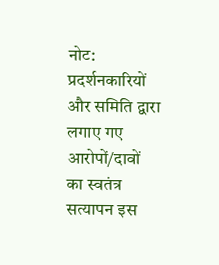नोट: प्रदर्शनकारियों और समिति द्वारा लगाए गए आरोपों/दावों का स्वतंत्र सत्यापन इस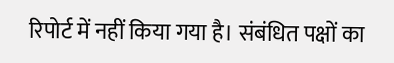रिपोर्ट में नहीं किया गया है। संबंधित पक्षों का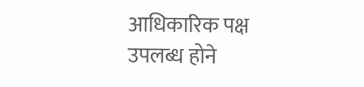आधिकारिक पक्ष उपलब्ध होने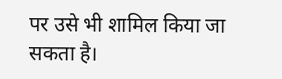पर उसे भी शामिल किया जा सकता है।